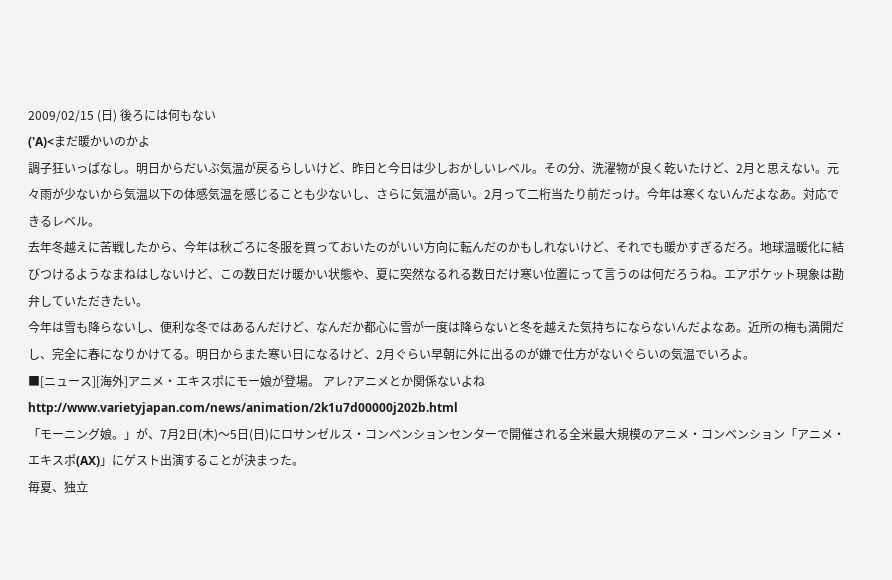2009/02/15 (日) 後ろには何もない
('A)<まだ暖かいのかよ
調子狂いっぱなし。明日からだいぶ気温が戻るらしいけど、昨日と今日は少しおかしいレベル。その分、洗濯物が良く乾いたけど、2月と思えない。元々雨が少ないから気温以下の体感気温を感じることも少ないし、さらに気温が高い。2月って二桁当たり前だっけ。今年は寒くないんだよなあ。対応できるレベル。
去年冬越えに苦戦したから、今年は秋ごろに冬服を買っておいたのがいい方向に転んだのかもしれないけど、それでも暖かすぎるだろ。地球温暖化に結びつけるようなまねはしないけど、この数日だけ暖かい状態や、夏に突然なるれる数日だけ寒い位置にって言うのは何だろうね。エアポケット現象は勘弁していただきたい。
今年は雪も降らないし、便利な冬ではあるんだけど、なんだか都心に雪が一度は降らないと冬を越えた気持ちにならないんだよなあ。近所の梅も満開だし、完全に春になりかけてる。明日からまた寒い日になるけど、2月ぐらい早朝に外に出るのが嫌で仕方がないぐらいの気温でいろよ。
■[ニュース][海外]アニメ・エキスポにモー娘が登場。 アレ?アニメとか関係ないよね
http://www.varietyjapan.com/news/animation/2k1u7d00000j202b.html
「モーニング娘。」が、7月2日(木)〜5日(日)にロサンゼルス・コンベンションセンターで開催される全米最大規模のアニメ・コンベンション「アニメ・エキスポ(AX)」にゲスト出演することが決まった。
毎夏、独立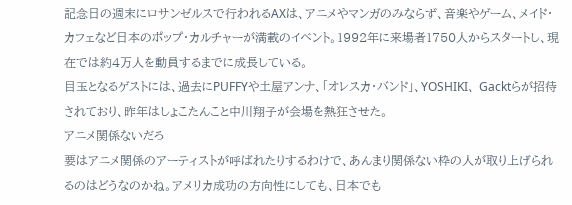記念日の週末にロサンゼルスで行われるAXは、アニメやマンガのみならず、音楽やゲーム、メイド・カフェなど日本のポップ・カルチャーが満載のイベント。1992年に来場者1750人からスタートし、現在では約4万人を動員するまでに成長している。
目玉となるゲストには、過去にPUFFYや土屋アンナ、「オレスカ・バンド」、YOSHIKI、 Gacktらが招待されており、昨年はしょこたんこと中川翔子が会場を熱狂させた。
アニメ関係ないだろ
要はアニメ関係のアーティストが呼ばれたりするわけで、あんまり関係ない枠の人が取り上げられるのはどうなのかね。アメリカ成功の方向性にしても、日本でも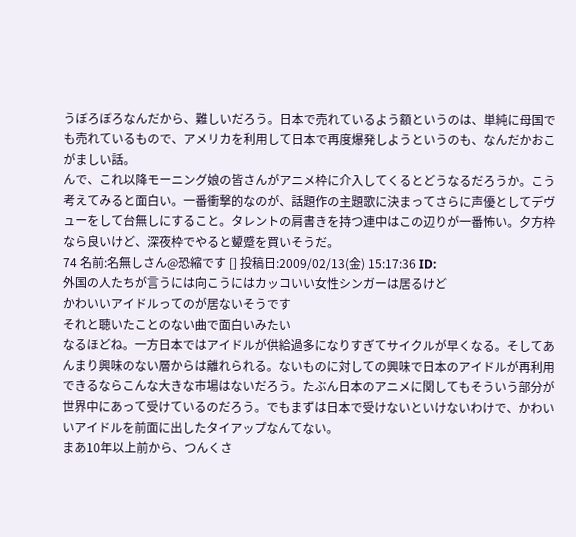うぼろぼろなんだから、難しいだろう。日本で売れているよう額というのは、単純に母国でも売れているもので、アメリカを利用して日本で再度爆発しようというのも、なんだかおこがましい話。
んで、これ以降モーニング娘の皆さんがアニメ枠に介入してくるとどうなるだろうか。こう考えてみると面白い。一番衝撃的なのが、話題作の主題歌に決まってさらに声優としてデヴューをして台無しにすること。タレントの肩書きを持つ連中はこの辺りが一番怖い。夕方枠なら良いけど、深夜枠でやると顰蹙を買いそうだ。
74 名前:名無しさん@恐縮です [] 投稿日:2009/02/13(金) 15:17:36 ID:
外国の人たちが言うには向こうにはカッコいい女性シンガーは居るけど
かわいいアイドルってのが居ないそうです
それと聴いたことのない曲で面白いみたい
なるほどね。一方日本ではアイドルが供給過多になりすぎてサイクルが早くなる。そしてあんまり興味のない層からは離れられる。ないものに対しての興味で日本のアイドルが再利用できるならこんな大きな市場はないだろう。たぶん日本のアニメに関してもそういう部分が世界中にあって受けているのだろう。でもまずは日本で受けないといけないわけで、かわいいアイドルを前面に出したタイアップなんてない。
まあ10年以上前から、つんくさ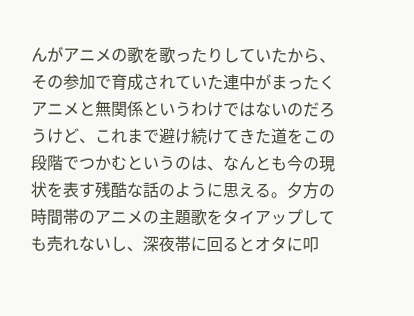んがアニメの歌を歌ったりしていたから、その参加で育成されていた連中がまったくアニメと無関係というわけではないのだろうけど、これまで避け続けてきた道をこの段階でつかむというのは、なんとも今の現状を表す残酷な話のように思える。夕方の時間帯のアニメの主題歌をタイアップしても売れないし、深夜帯に回るとオタに叩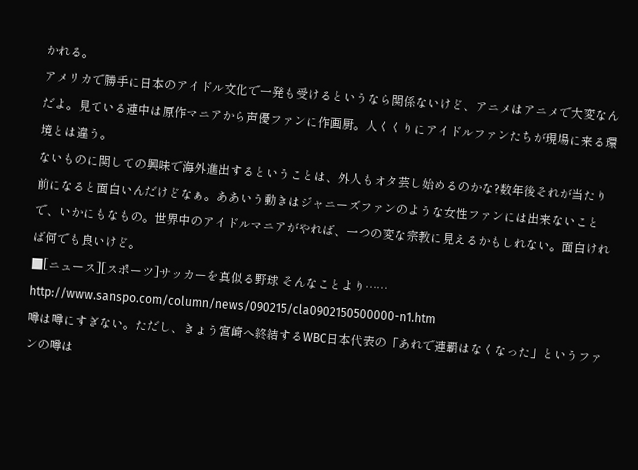かれる。
アメリカで勝手に日本のアイドル文化で一発も受けるというなら関係ないけど、アニメはアニメで大変なんだよ。見ている連中は原作マニアから声優ファンに作画厨。人くくりにアイドルファンたちが現場に来る環境とは違う。
ないものに関しての興味で海外進出するということは、外人もオタ芸し始めるのかな?数年後それが当たり前になると面白いんだけどなぁ。ああいう動きはジャニーズファンのような女性ファンには出来ないことで、いかにもなもの。世界中のアイドルマニアがやれば、一つの変な宗教に見えるかもしれない。面白ければ何でも良いけど。
■[ニュース][スポーツ]サッカーを真似る野球 そんなことより……
http://www.sanspo.com/column/news/090215/cla0902150500000-n1.htm
噂は噂にすぎない。ただし、きょう宮崎へ終結するWBC日本代表の「あれで連覇はなくなった」というファンの噂は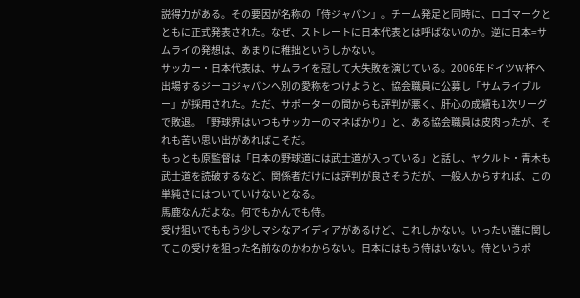説得力がある。その要因が名称の「侍ジャパン」。チーム発足と同時に、ロゴマークとともに正式発表された。なぜ、ストレートに日本代表とは呼ばないのか。逆に日本=サムライの発想は、あまりに稚拙というしかない。
サッカー・日本代表は、サムライを冠して大失敗を演じている。2006年ドイツW杯へ出場するジーコジャパンへ別の愛称をつけようと、協会職員に公募し「サムライブルー」が採用された。ただ、サポーターの間からも評判が悪く、肝心の成績も1次リーグで敗退。「野球界はいつもサッカーのマネばかり」と、ある協会職員は皮肉ったが、それも苦い思い出があればこそだ。
もっとも原監督は「日本の野球道には武士道が入っている」と話し、ヤクルト・青木も武士道を読破するなど、関係者だけには評判が良さそうだが、一般人からすれば、この単純さにはついていけないとなる。
馬鹿なんだよな。何でもかんでも侍。
受け狙いでももう少しマシなアイディアがあるけど、これしかない。いったい誰に関してこの受けを狙った名前なのかわからない。日本にはもう侍はいない。侍というポ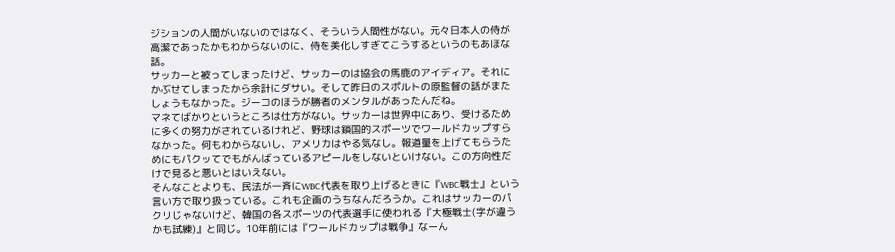ジションの人間がいないのではなく、そういう人間性がない。元々日本人の侍が高潔であったかもわからないのに、侍を美化しすぎてこうするというのもあほな話。
サッカーと被ってしまったけど、サッカーのは協会の馬鹿のアイディア。それにかぶせてしまったから余計にダサい。そして昨日のスポルトの原監督の話がまたしょうもなかった。ジーコのほうが勝者のメンタルがあったんだね。
マネてばかりというところは仕方がない。サッカーは世界中にあり、受けるために多くの努力がされているけれど、野球は鎖国的スポーツでワールドカップすらなかった。何もわからないし、アメリカはやる気なし。報道量を上げてもらうためにもパクッてでもがんばっているアピールをしないといけない。この方向性だけで見ると悪いとはいえない。
そんなことよりも、民法が一斉にWBC代表を取り上げるときに『WBC戦士』という言い方で取り扱っている。これも企画のうちなんだろうか。これはサッカーのパクリじゃないけど、韓国の各スポーツの代表選手に使われる『大極戦士(字が違うかも試練)』と同じ。10年前には『ワールドカップは戦争』なーん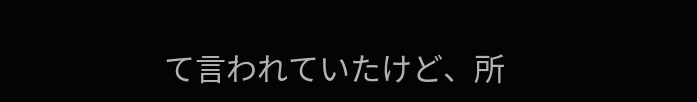て言われていたけど、所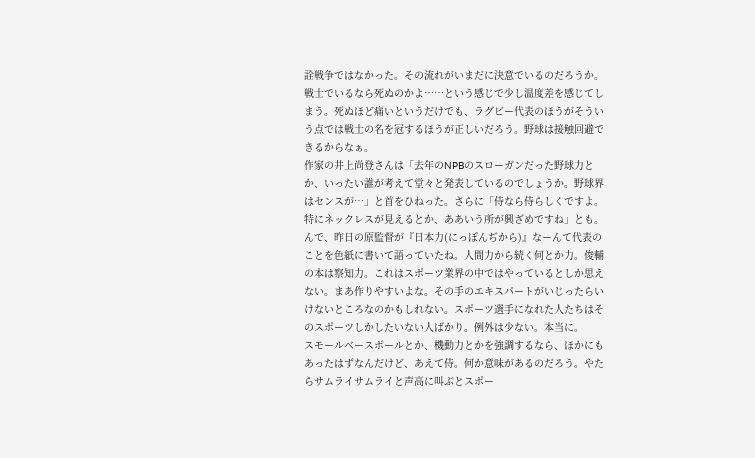詮戦争ではなかった。その流れがいまだに決意でいるのだろうか。
戦士でいるなら死ぬのかよ……という感じで少し温度差を感じてしまう。死ぬほど痛いというだけでも、ラグビー代表のほうがそういう点では戦士の名を冠するほうが正しいだろう。野球は接触回避できるからなぁ。
作家の井上尚登さんは「去年のNPBのスローガンだった野球力とか、いったい誰が考えて堂々と発表しているのでしょうか。野球界はセンスが…」と首をひねった。さらに「侍なら侍らしくですよ。特にネックレスが見えるとか、ああいう所が興ざめですね」とも。
んで、昨日の原監督が『日本力(にっぽんぢから)』なーんて代表のことを色紙に書いて語っていたね。人間力から続く何とか力。俊輔の本は察知力。これはスポーツ業界の中ではやっているとしか思えない。まあ作りやすいよな。その手のエキスパートがいじったらいけないところなのかもしれない。スポーツ選手になれた人たちはそのスポーツしかしたいない人ばかり。例外は少ない。本当に。
スモールベースボールとか、機動力とかを強調するなら、ほかにもあったはずなんだけど、あえて侍。何か意味があるのだろう。やたらサムライサムライと声高に叫ぶとスポー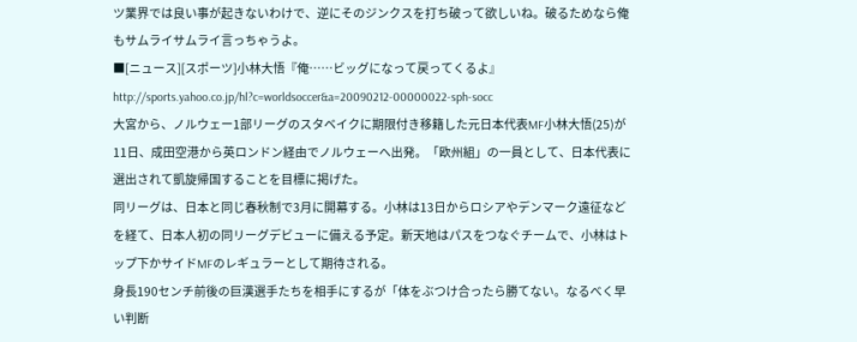ツ業界では良い事が起きないわけで、逆にそのジンクスを打ち破って欲しいね。破るためなら俺もサムライサムライ言っちゃうよ。
■[ニュース][スポーツ]小林大悟『俺……ビッグになって戻ってくるよ』
http://sports.yahoo.co.jp/hl?c=worldsoccer&a=20090212-00000022-sph-socc
大宮から、ノルウェー1部リーグのスタベイクに期限付き移籍した元日本代表MF小林大悟(25)が11日、成田空港から英ロンドン経由でノルウェーへ出発。「欧州組」の一員として、日本代表に選出されて凱旋帰国することを目標に掲げた。
同リーグは、日本と同じ春秋制で3月に開幕する。小林は13日からロシアやデンマーク遠征などを経て、日本人初の同リーグデビューに備える予定。新天地はパスをつなぐチームで、小林はトップ下かサイドMFのレギュラーとして期待される。
身長190センチ前後の巨漢選手たちを相手にするが「体をぶつけ合ったら勝てない。なるべく早い判断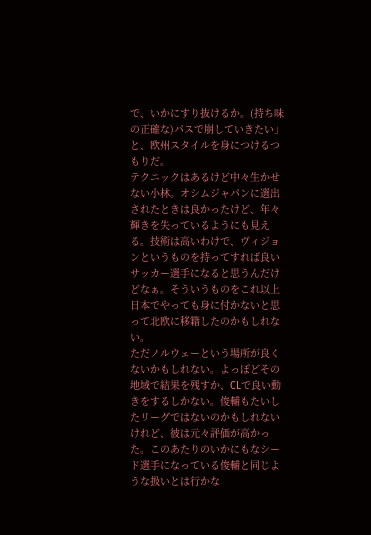で、いかにすり抜けるか。(持ち味の正確な)パスで崩していきたい」と、欧州スタイルを身につけるつもりだ。
テクニックはあるけど中々生かせない小林。オシムジャパンに選出されたときは良かったけど、年々輝きを失っているようにも見える。技術は高いわけで、ヴィジョンというものを持ってすれば良いサッカー選手になると思うんだけどなぁ。そういうものをこれ以上日本でやっても身に付かないと思って北欧に移籍したのかもしれない。
ただノルウェーという場所が良くないかもしれない。よっぽどその地域で結果を残すか、CLで良い動きをするしかない。俊輔もたいしたリーグではないのかもしれないけれど、彼は元々評価が高かった。このあたりのいかにもなシード選手になっている俊輔と同じような扱いとは行かな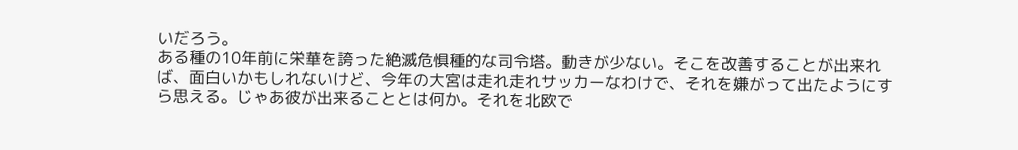いだろう。
ある種の10年前に栄華を誇った絶滅危惧種的な司令塔。動きが少ない。そこを改善することが出来れば、面白いかもしれないけど、今年の大宮は走れ走れサッカーなわけで、それを嫌がって出たようにすら思える。じゃあ彼が出来ることとは何か。それを北欧で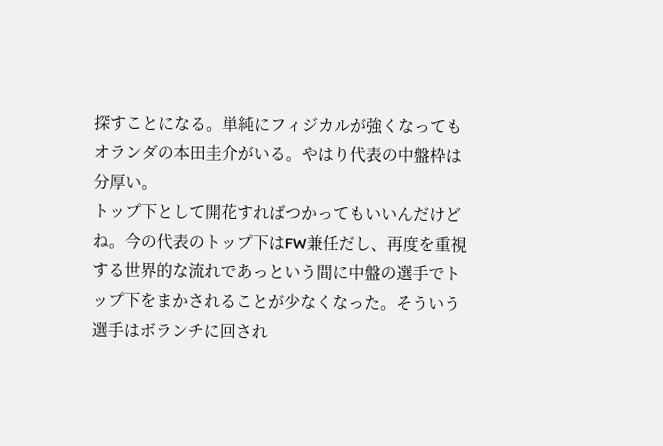探すことになる。単純にフィジカルが強くなってもオランダの本田圭介がいる。やはり代表の中盤枠は分厚い。
トップ下として開花すればつかってもいいんだけどね。今の代表のトップ下はFW兼任だし、再度を重視する世界的な流れであっという間に中盤の選手でトップ下をまかされることが少なくなった。そういう選手はボランチに回され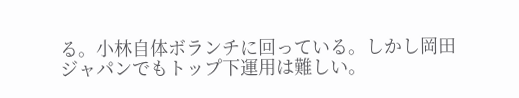る。小林自体ボランチに回っている。しかし岡田ジャパンでもトップ下運用は難しい。